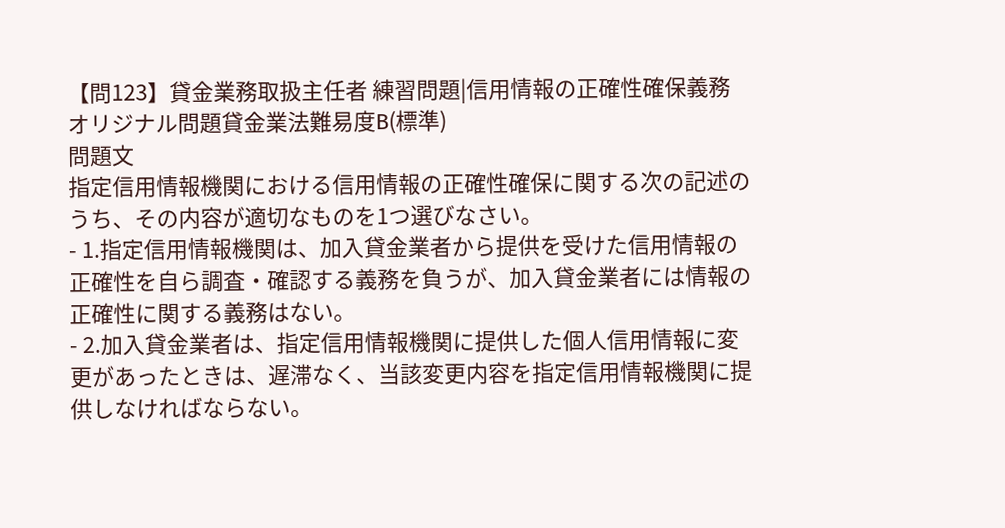【問123】貸金業務取扱主任者 練習問題|信用情報の正確性確保義務
オリジナル問題貸金業法難易度B(標準)
問題文
指定信用情報機関における信用情報の正確性確保に関する次の記述のうち、その内容が適切なものを1つ選びなさい。
- 1.指定信用情報機関は、加入貸金業者から提供を受けた信用情報の正確性を自ら調査・確認する義務を負うが、加入貸金業者には情報の正確性に関する義務はない。
- 2.加入貸金業者は、指定信用情報機関に提供した個人信用情報に変更があったときは、遅滞なく、当該変更内容を指定信用情報機関に提供しなければならない。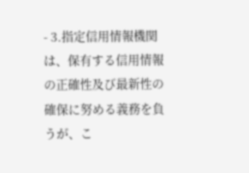- 3.指定信用情報機関は、保有する信用情報の正確性及び最新性の確保に努める義務を負うが、こ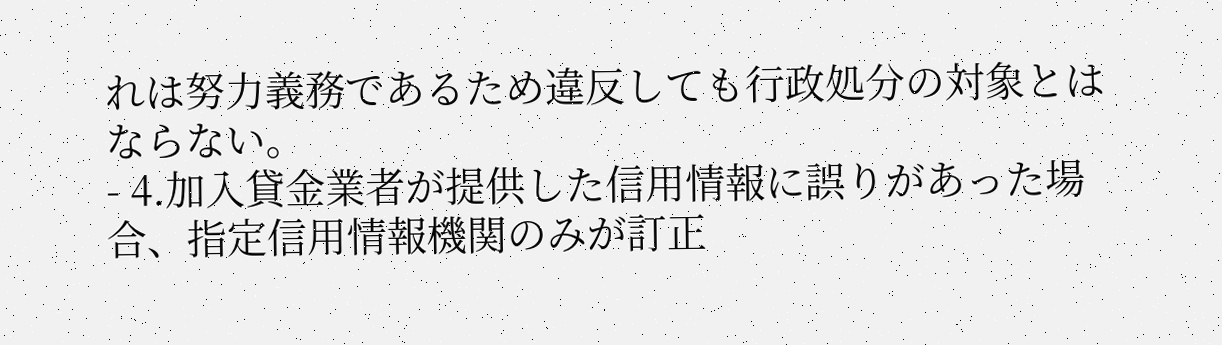れは努力義務であるため違反しても行政処分の対象とはならない。
- 4.加入貸金業者が提供した信用情報に誤りがあった場合、指定信用情報機関のみが訂正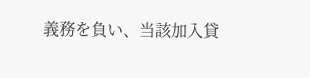義務を負い、当該加入貸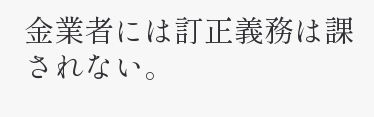金業者には訂正義務は課されない。